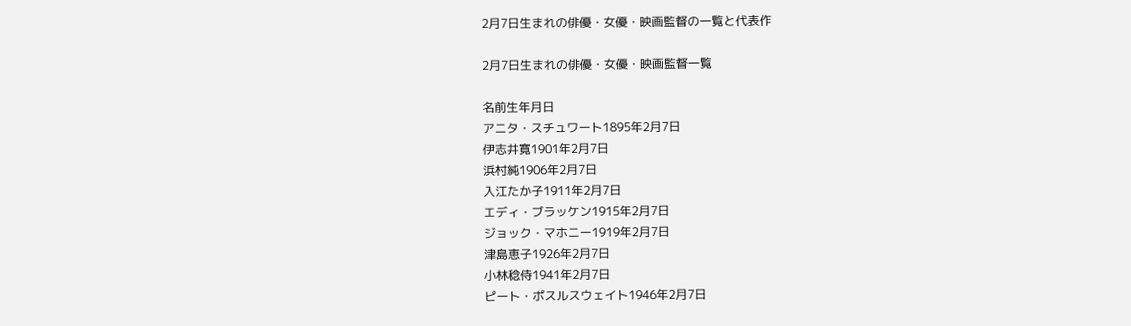2月7日生まれの俳優・女優・映画監督の一覧と代表作

2月7日生まれの俳優・女優・映画監督一覧

名前生年月日
アニタ・スチュワート1895年2月7日
伊志井寛1901年2月7日
浜村純1906年2月7日
入江たか子1911年2月7日
エディ・ブラッケン1915年2月7日
ジョック・マホニー1919年2月7日
津島恵子1926年2月7日
小林稔侍1941年2月7日
ピート・ポスルスウェイト1946年2月7日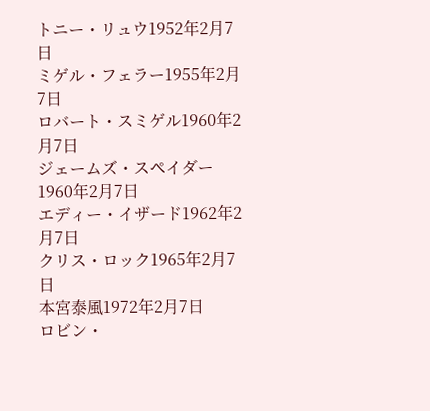トニー・リュウ1952年2月7日
ミゲル・フェラー1955年2月7日
ロバート・スミゲル1960年2月7日
ジェームズ・スペイダー1960年2月7日
エディー・イザード1962年2月7日
クリス・ロック1965年2月7日
本宮泰風1972年2月7日
ロビン・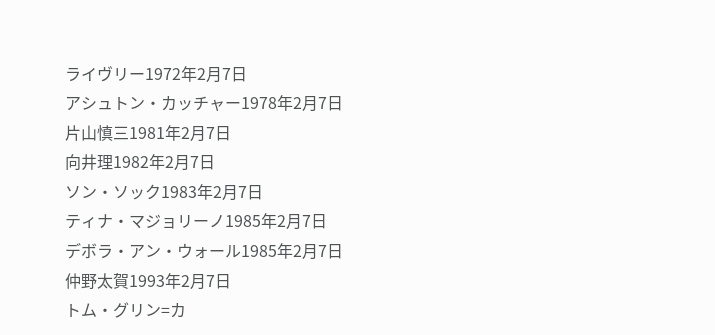ライヴリー1972年2月7日
アシュトン・カッチャー1978年2月7日
片山慎三1981年2月7日
向井理1982年2月7日
ソン・ソック1983年2月7日
ティナ・マジョリーノ1985年2月7日
デボラ・アン・ウォール1985年2月7日
仲野太賀1993年2月7日
トム・グリン=カ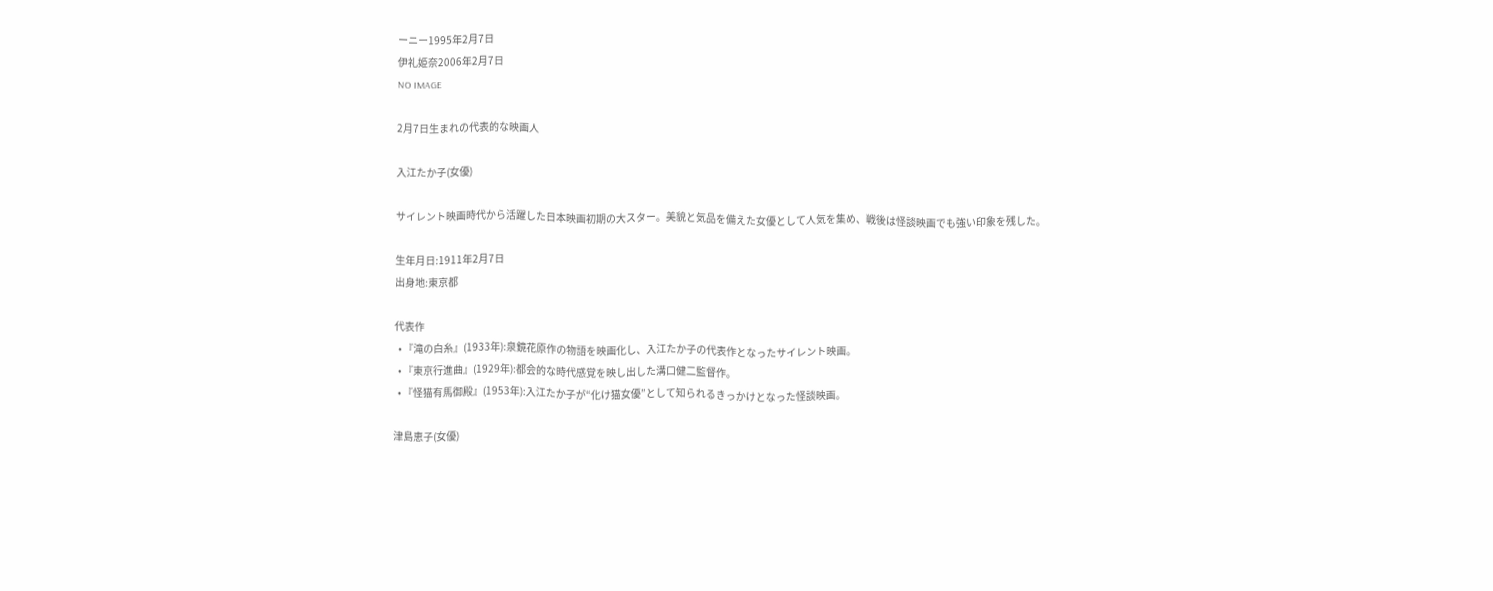ーニー1995年2月7日
伊礼姫奈2006年2月7日
NO IMAGE

2月7日生まれの代表的な映画人

入江たか子(女優)

サイレント映画時代から活躍した日本映画初期の大スター。美貌と気品を備えた女優として人気を集め、戦後は怪談映画でも強い印象を残した。

生年月日:1911年2月7日
出身地:東京都

代表作
  • 『滝の白糸』(1933年):泉鏡花原作の物語を映画化し、入江たか子の代表作となったサイレント映画。
  • 『東京行進曲』(1929年):都会的な時代感覚を映し出した溝口健二監督作。
  • 『怪猫有馬御殿』(1953年):入江たか子が“化け猫女優”として知られるきっかけとなった怪談映画。

津島恵子(女優)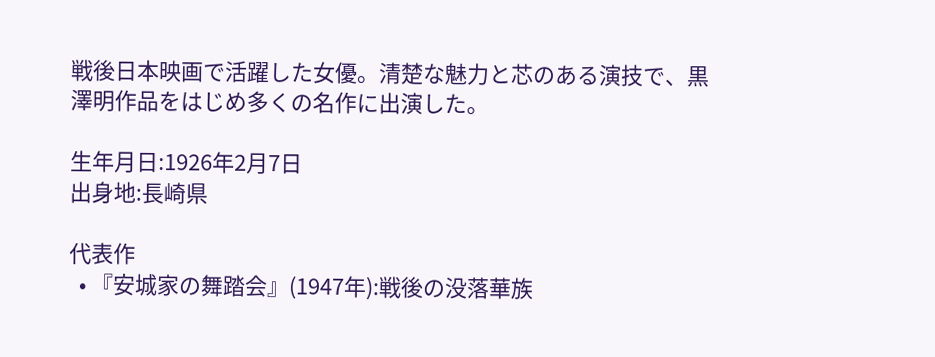戦後日本映画で活躍した女優。清楚な魅力と芯のある演技で、黒澤明作品をはじめ多くの名作に出演した。

生年月日:1926年2月7日
出身地:長崎県

代表作
  • 『安城家の舞踏会』(1947年):戦後の没落華族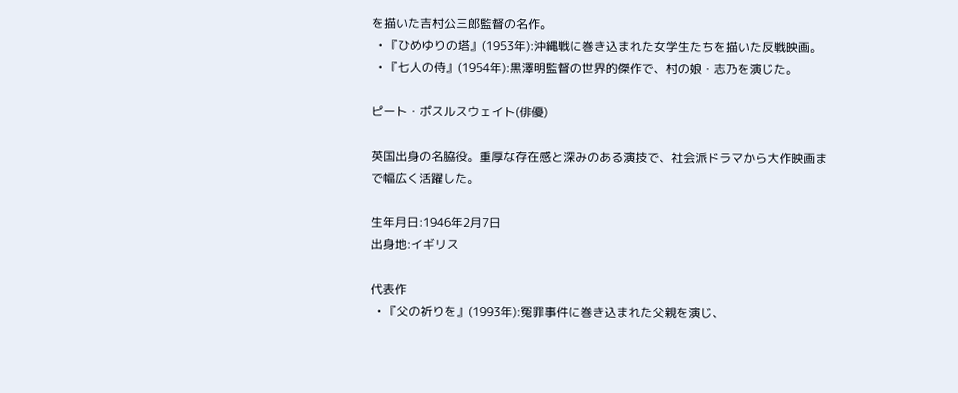を描いた吉村公三郎監督の名作。
  • 『ひめゆりの塔』(1953年):沖縄戦に巻き込まれた女学生たちを描いた反戦映画。
  • 『七人の侍』(1954年):黒澤明監督の世界的傑作で、村の娘・志乃を演じた。

ピート・ポスルスウェイト(俳優)

英国出身の名脇役。重厚な存在感と深みのある演技で、社会派ドラマから大作映画まで幅広く活躍した。

生年月日:1946年2月7日
出身地:イギリス

代表作
  • 『父の祈りを』(1993年):冤罪事件に巻き込まれた父親を演じ、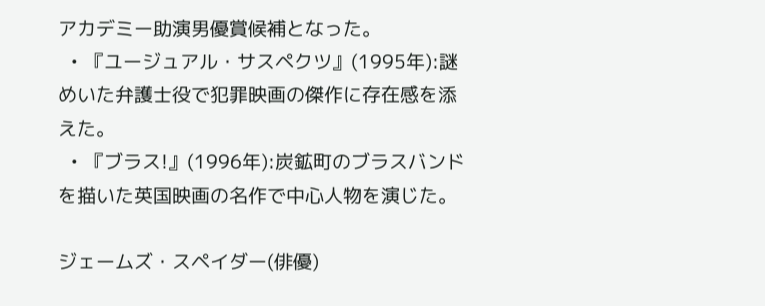アカデミー助演男優賞候補となった。
  • 『ユージュアル・サスペクツ』(1995年):謎めいた弁護士役で犯罪映画の傑作に存在感を添えた。
  • 『ブラス!』(1996年):炭鉱町のブラスバンドを描いた英国映画の名作で中心人物を演じた。

ジェームズ・スペイダー(俳優)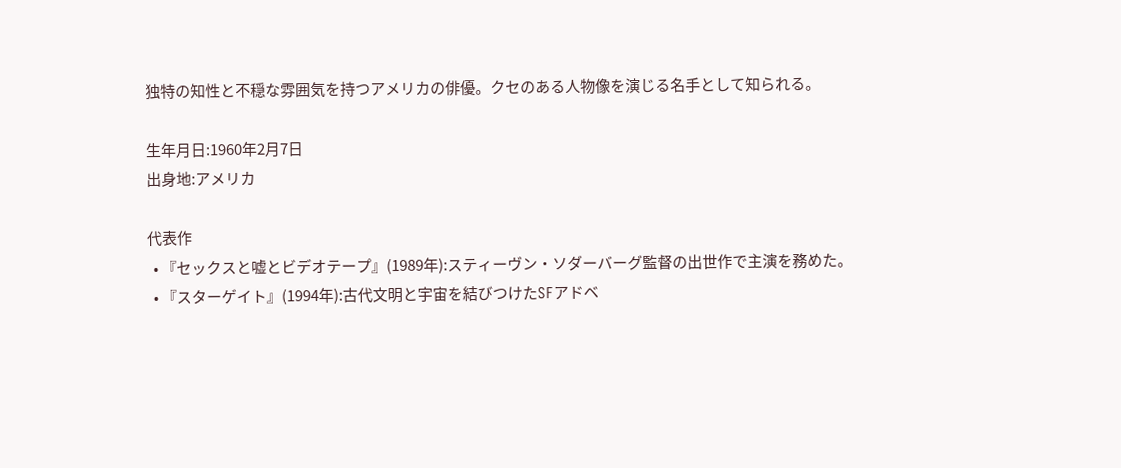独特の知性と不穏な雰囲気を持つアメリカの俳優。クセのある人物像を演じる名手として知られる。

生年月日:1960年2月7日
出身地:アメリカ

代表作
  • 『セックスと嘘とビデオテープ』(1989年):スティーヴン・ソダーバーグ監督の出世作で主演を務めた。
  • 『スターゲイト』(1994年):古代文明と宇宙を結びつけたSFアドベ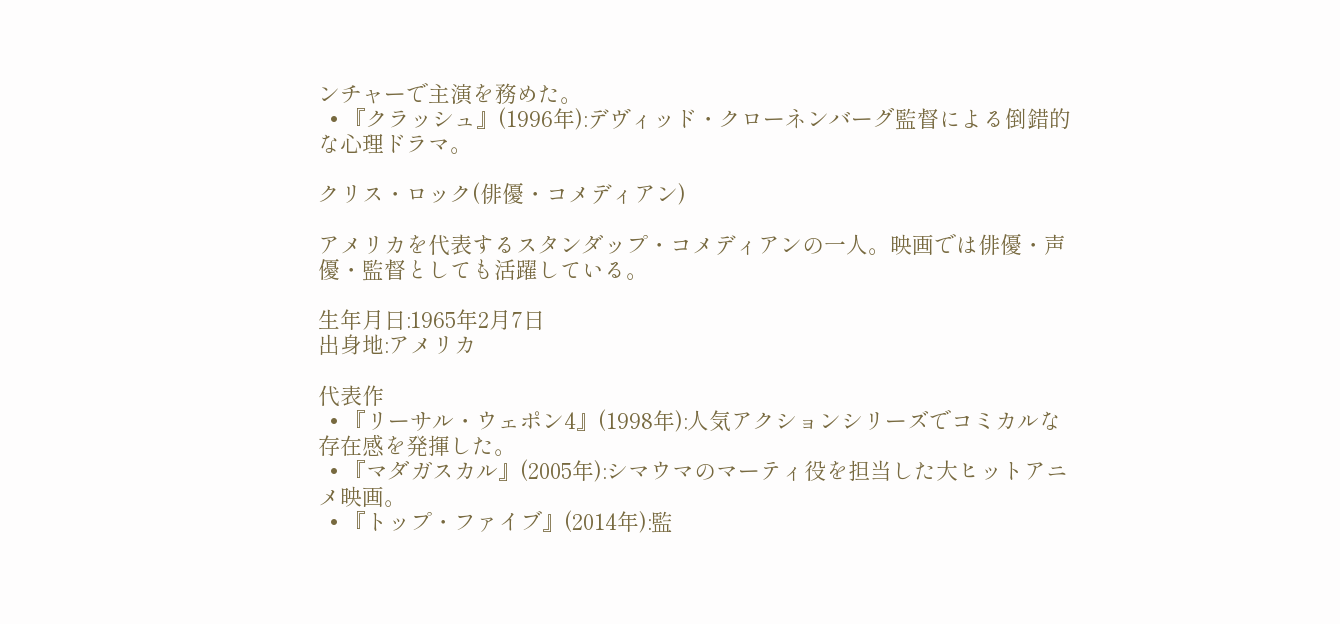ンチャーで主演を務めた。
  • 『クラッシュ』(1996年):デヴィッド・クローネンバーグ監督による倒錯的な心理ドラマ。

クリス・ロック(俳優・コメディアン)

アメリカを代表するスタンダップ・コメディアンの一人。映画では俳優・声優・監督としても活躍している。

生年月日:1965年2月7日
出身地:アメリカ

代表作
  • 『リーサル・ウェポン4』(1998年):人気アクションシリーズでコミカルな存在感を発揮した。
  • 『マダガスカル』(2005年):シマウマのマーティ役を担当した大ヒットアニメ映画。
  • 『トップ・ファイブ』(2014年):監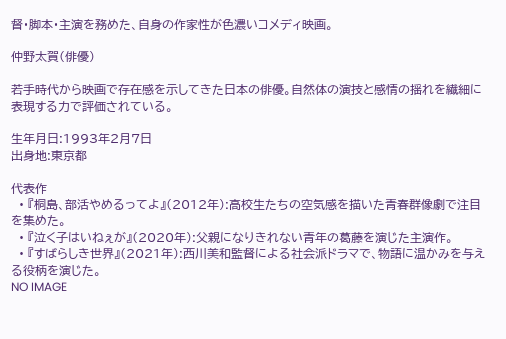督・脚本・主演を務めた、自身の作家性が色濃いコメディ映画。

仲野太賀(俳優)

若手時代から映画で存在感を示してきた日本の俳優。自然体の演技と感情の揺れを繊細に表現する力で評価されている。

生年月日:1993年2月7日
出身地:東京都

代表作
  • 『桐島、部活やめるってよ』(2012年):高校生たちの空気感を描いた青春群像劇で注目を集めた。
  • 『泣く子はいねぇが』(2020年):父親になりきれない青年の葛藤を演じた主演作。
  • 『すばらしき世界』(2021年):西川美和監督による社会派ドラマで、物語に温かみを与える役柄を演じた。
NO IMAGE